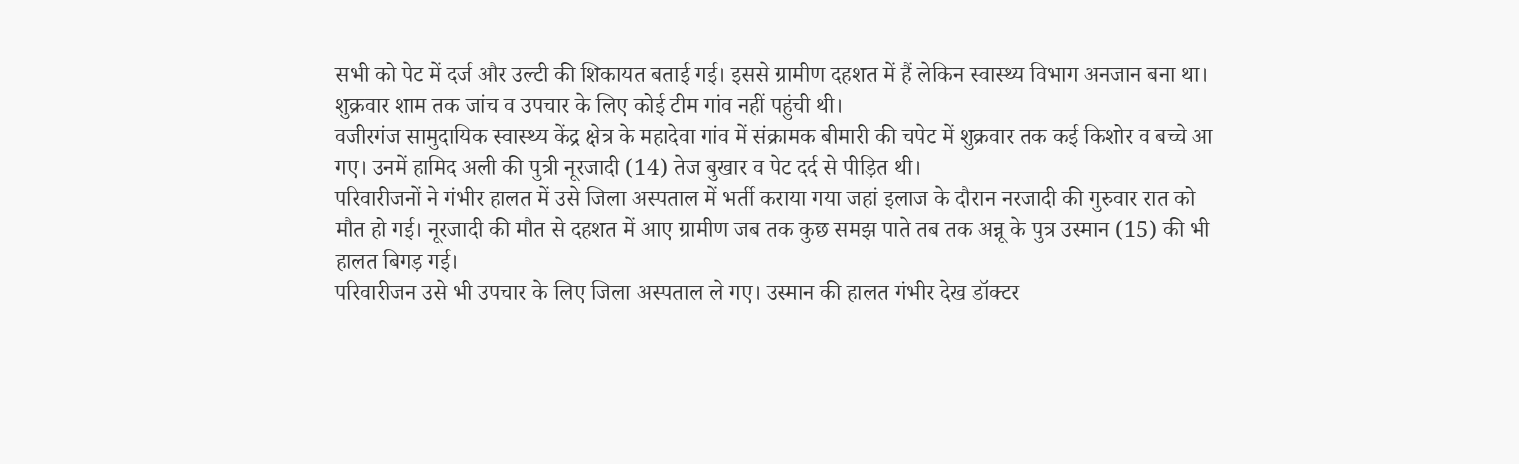सभी को पेट में दर्ज और उल्टी की शिकायत बताई गई। इससे ग्रामीण दहशत में हैं लेकिन स्वास्थ्य विभाग अनजान बना था। शुक्रवार शाम तक जांच व उपचार के लिए कोई टीम गांव नहीं पहुंची थी।
वजीरगंज सामुदायिक स्वास्थ्य केंद्र क्षेत्र के महादेवा गांव में संक्रामक बीमारी की चपेट में शुक्रवार तक कई किशोर व बच्चे आ गए। उनमें हामिद अली की पुत्री नूरजादी (14) तेज बुखार व पेट दर्द से पीड़ित थी।
परिवारीजनों ने गंभीर हालत में उसे जिला अस्पताल में भर्ती कराया गया जहां इलाज के दौरान नरजादी की गुरुवार रात को मौत हो गई। नूरजादी की मौत से दहशत में आए ग्रामीण जब तक कुछ समझ पाते तब तक अन्नू के पुत्र उस्मान (15) की भी हालत बिगड़ गई।
परिवारीजन उसे भी उपचार के लिए जिला अस्पताल ले गए। उस्मान की हालत गंभीर देख डॉक्टर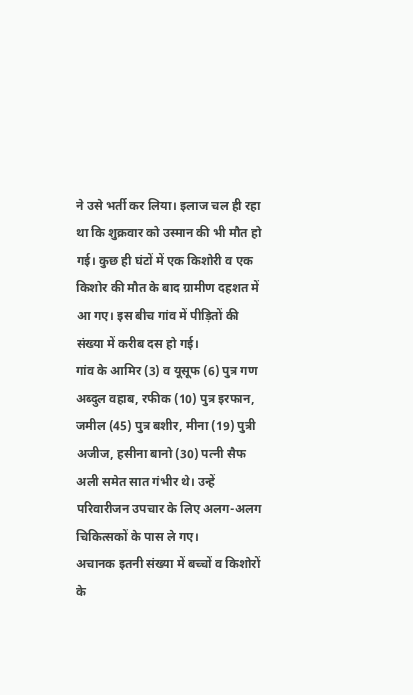ने उसे भर्ती कर लिया। इलाज चल ही रहा था कि शुक्रवार को उस्मान की भी मौत हो गई। कुछ ही घंटों में एक किशोरी व एक किशोर की मौत के बाद ग्रामीण दहशत में आ गए। इस बीच गांव में पीड़ितों की संख्या में करीब दस हो गई।
गांव के आमिर (3) व यूसूफ (6) पुत्र गण अब्दुल वहाब, रफीक (10) पुत्र इरफान, जमील (45) पुत्र बशीर, मीना (19) पुत्री अजीज, हसीना बानो (30) पत्नी सैफ अली समेत सात गंभीर थे। उन्हें परिवारीजन उपचार के लिए अलग-अलग चिकित्सकों के पास ले गए।
अचानक इतनी संख्या में बच्चों व किशोरों के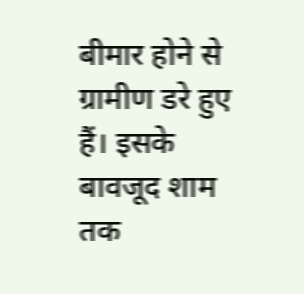बीमार होने से ग्रामीण डरे हुए हैं। इसके बावजूद शाम तक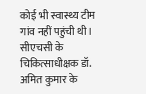कोई भी स्वास्थ्य टीम गांव नहीं पहुंची थी। सीएचसी के चिकित्साधीक्षक डॉ. अमित कुमार के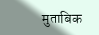मुताबिक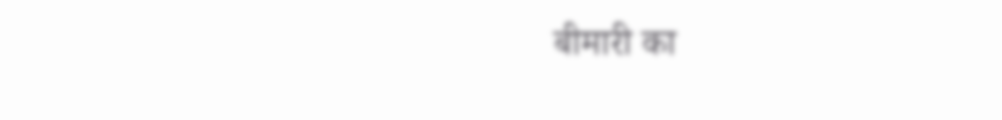बीमारी का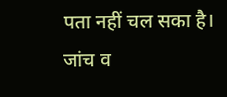पता नहीं चल सका है। जांच व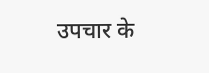उपचार के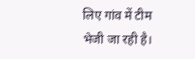लिए गांव में टीम भेजी जा रही है।